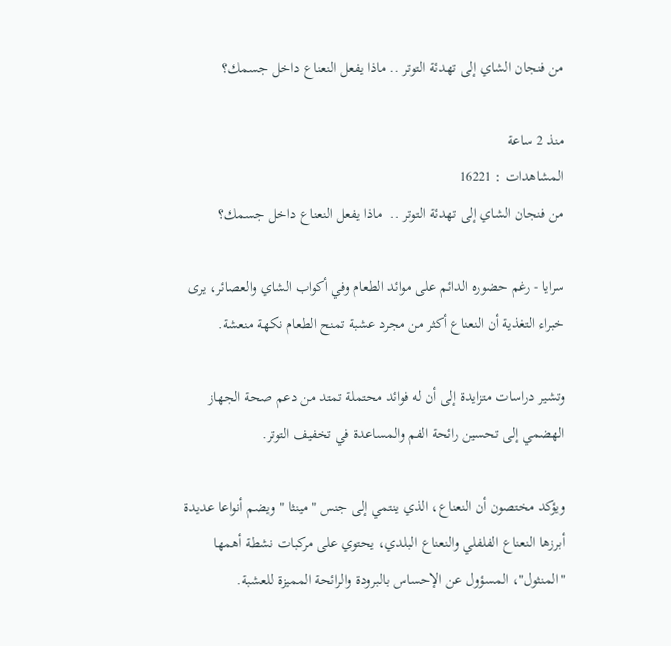من فنجان الشاي إلى تهدئة التوتر .. ماذا يفعل النعناع داخل جسمك؟

منذ 2 ساعة
المشاهدات : 16221
من فنجان الشاي إلى تهدئة التوتر ..  ماذا يفعل النعناع داخل جسمك؟

سرايا - رغم حضوره الدائم على موائد الطعام وفي أكواب الشاي والعصائر، يرى خبراء التغذية أن النعناع أكثر من مجرد عشبة تمنح الطعام نكهة منعشة.

وتشير دراسات متزايدة إلى أن له فوائد محتملة تمتد من دعم صحة الجهاز الهضمي إلى تحسين رائحة الفم والمساعدة في تخفيف التوتر.

ويؤكد مختصون أن النعناع، الذي ينتمي إلى جنس "مينثا " ويضم أنواعا عديدة أبرزها النعناع الفلفلي والنعناع البلدي، يحتوي على مركبات نشطة أهمها "المنثول"، المسؤول عن الإحساس بالبرودة والرائحة المميزة للعشبة.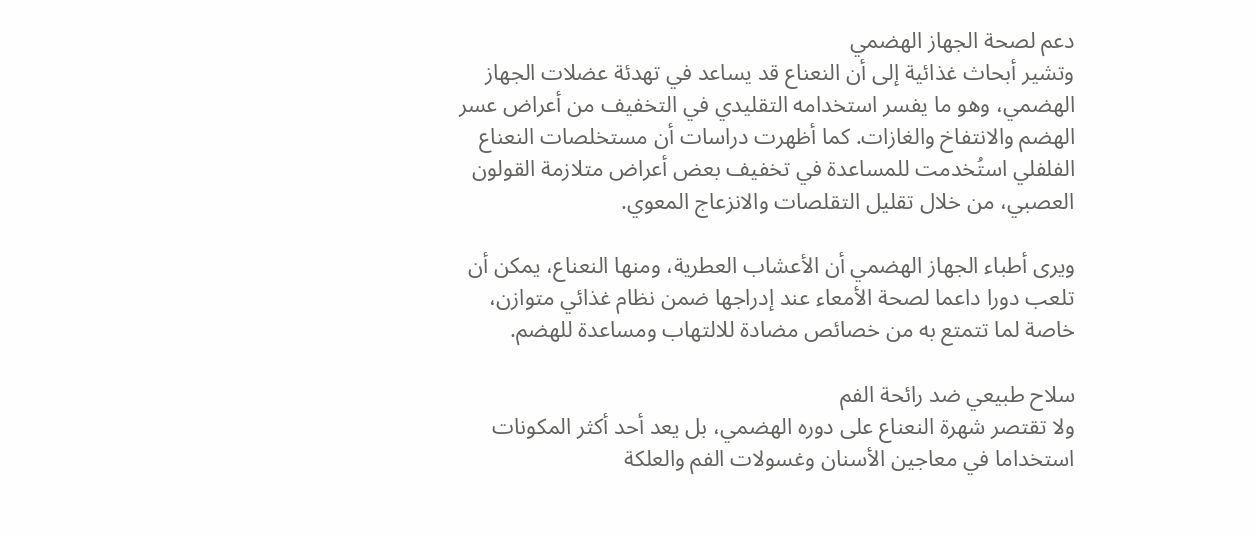دعم لصحة الجهاز الهضمي
وتشير أبحاث غذائية إلى أن النعناع قد يساعد في تهدئة عضلات الجهاز الهضمي، وهو ما يفسر استخدامه التقليدي في التخفيف من أعراض عسر الهضم والانتفاخ والغازات. كما أظهرت دراسات أن مستخلصات النعناع الفلفلي استُخدمت للمساعدة في تخفيف بعض أعراض متلازمة القولون العصبي، من خلال تقليل التقلصات والانزعاج المعوي.

ويرى أطباء الجهاز الهضمي أن الأعشاب العطرية، ومنها النعناع، يمكن أن تلعب دورا داعما لصحة الأمعاء عند إدراجها ضمن نظام غذائي متوازن، خاصة لما تتمتع به من خصائص مضادة للالتهاب ومساعدة للهضم.

سلاح طبيعي ضد رائحة الفم
ولا تقتصر شهرة النعناع على دوره الهضمي، بل يعد أحد أكثر المكونات استخداما في معاجين الأسنان وغسولات الفم والعلكة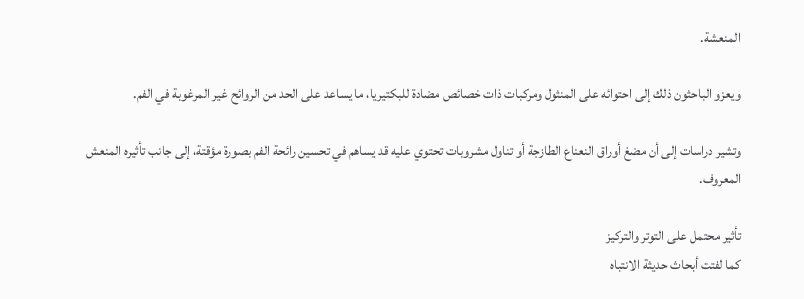المنعشة.

ويعزو الباحثون ذلك إلى احتوائه على المنثول ومركبات ذات خصائص مضادة للبكتيريا، ما يساعد على الحد من الروائح غير المرغوبة في الفم.

وتشير دراسات إلى أن مضغ أوراق النعناع الطازجة أو تناول مشروبات تحتوي عليه قد يساهم في تحسين رائحة الفم بصورة مؤقتة، إلى جانب تأثيره المنعش المعروف.

تأثير محتمل على التوتر والتركيز
كما لفتت أبحاث حديثة الانتباه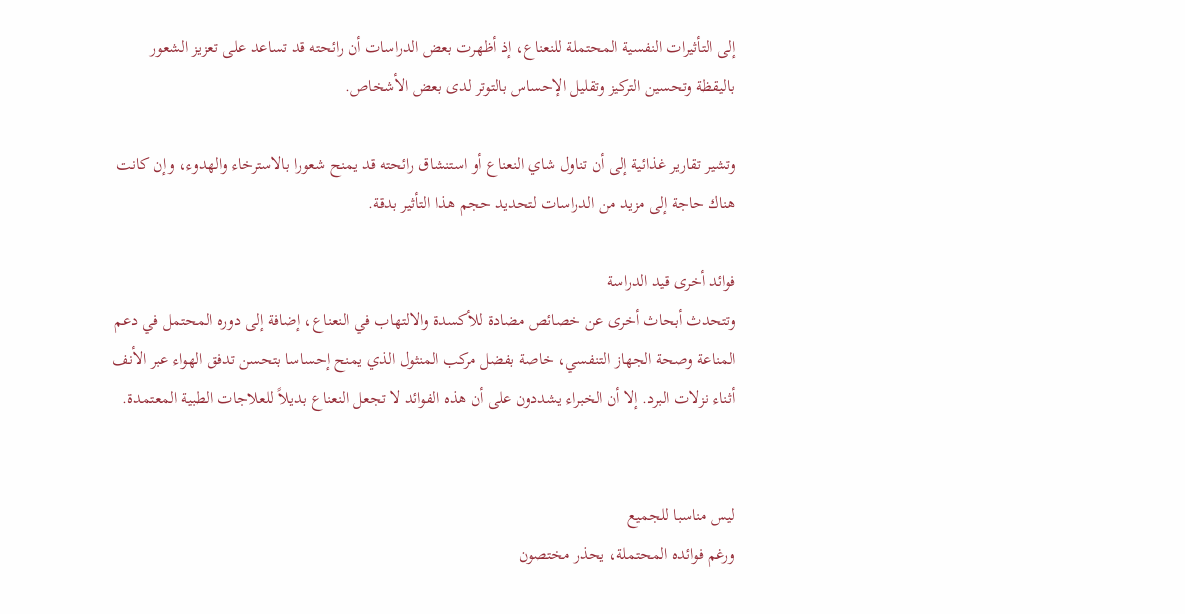إلى التأثيرات النفسية المحتملة للنعناع، إذ أظهرت بعض الدراسات أن رائحته قد تساعد على تعزيز الشعور باليقظة وتحسين التركيز وتقليل الإحساس بالتوتر لدى بعض الأشخاص.

وتشير تقارير غذائية إلى أن تناول شاي النعناع أو استنشاق رائحته قد يمنح شعورا بالاسترخاء والهدوء، وإن كانت هناك حاجة إلى مزيد من الدراسات لتحديد حجم هذا التأثير بدقة.

فوائد أخرى قيد الدراسة
وتتحدث أبحاث أخرى عن خصائص مضادة للأكسدة والالتهاب في النعناع، إضافة إلى دوره المحتمل في دعم المناعة وصحة الجهاز التنفسي، خاصة بفضل مركب المنثول الذي يمنح إحساسا بتحسن تدفق الهواء عبر الأنف أثناء نزلات البرد. إلا أن الخبراء يشددون على أن هذه الفوائد لا تجعل النعناع بديلاً للعلاجات الطبية المعتمدة.


ليس مناسبا للجميع
ورغم فوائده المحتملة، يحذر مختصون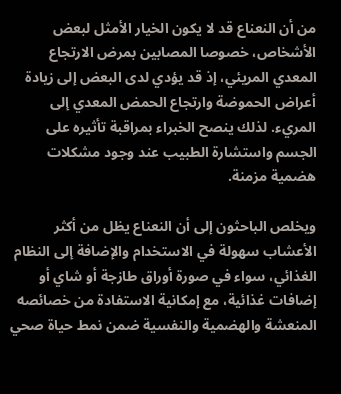من أن النعناع قد لا يكون الخيار الأمثل لبعض الأشخاص، خصوصا المصابين بمرض الارتجاع المعدي المريئي، إذ قد يؤدي لدى البعض إلى زيادة أعراض الحموضة وارتجاع الحمض المعدي إلى المريء. لذلك ينصح الخبراء بمراقبة تأثيره على الجسم واستشارة الطبيب عند وجود مشكلات هضمية مزمنة.

ويخلص الباحثون إلى أن النعناع يظل من أكثر الأعشاب سهولة في الاستخدام والإضافة إلى النظام الغذائي، سواء في صورة أوراق طازجة أو شاي أو إضافات غذائية، مع إمكانية الاستفادة من خصائصه المنعشة والهضمية والنفسية ضمن نمط حياة صحي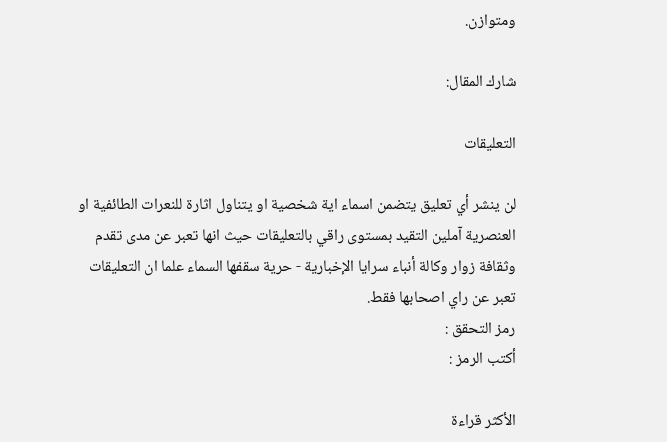ومتوازن.

شارك المقال:

التعليقات

لن ينشر أي تعليق يتضمن اسماء اية شخصية او يتناول اثارة للنعرات الطائفية او العنصرية آملين التقيد بمستوى راقي بالتعليقات حيث انها تعبر عن مدى تقدم وثقافة زوار وكالة أنباء سرايا الإخبارية - حرية سقفها السماء علما ان التعليقات تعبر عن راي اصحابها فقط.
رمز التحقق :
أكتب الرمز :

الأكثر قراءة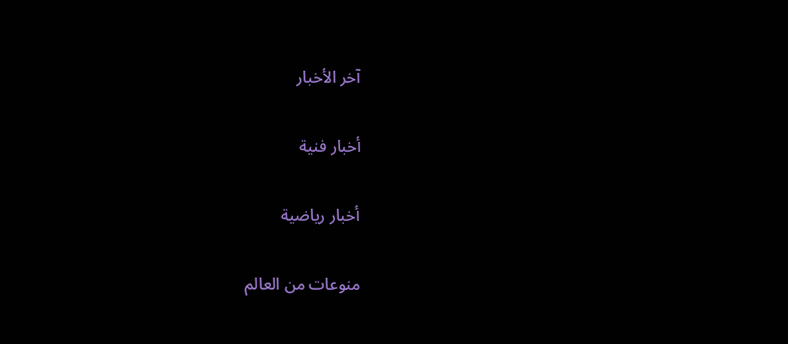آخر الأخبار

أخبار فنية

أخبار رياضية

منوعات من العالم